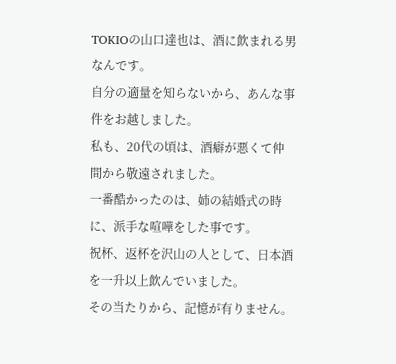TOKIOの山口達也は、酒に飲まれる男なんです。
自分の適量を知らないから、あんな事件をお越しました。
私も、20代の頃は、酒癖が悪くて仲間から敬遠されました。
一番酷かったのは、姉の結婚式の時に、派手な喧嘩をした事です。
祝杯、返杯を沢山の人として、日本酒を一升以上飲んでいました。
その当たりから、記憶が有りません。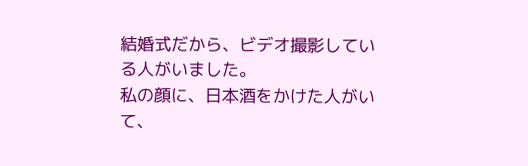結婚式だから、ビデオ撮影している人がいました。
私の顔に、日本酒をかけた人がいて、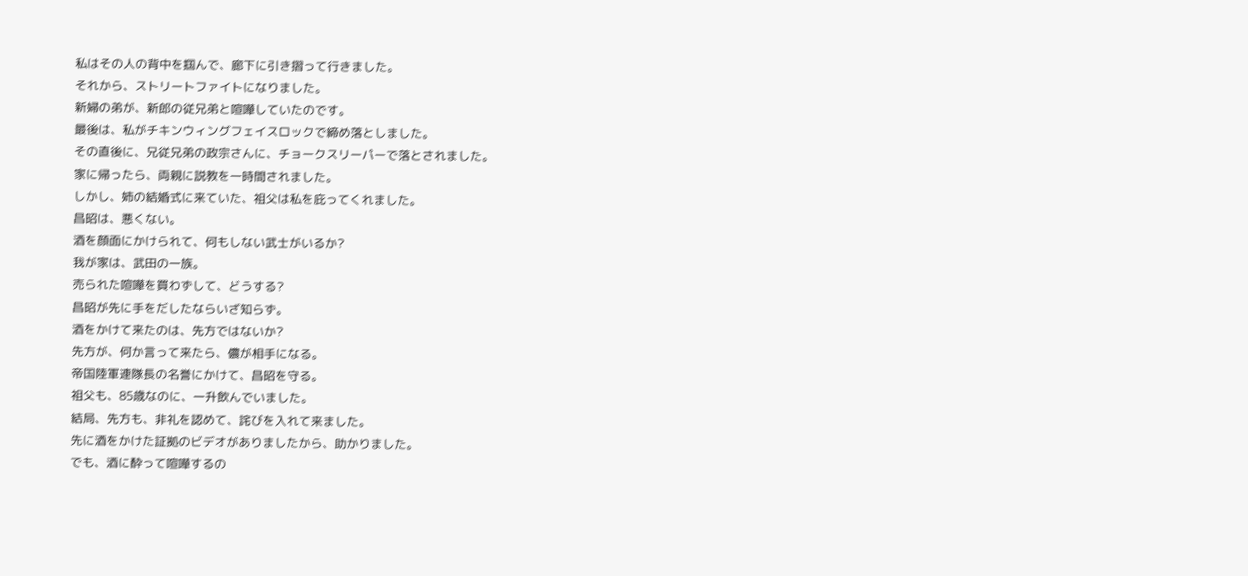私はその人の背中を掴んで、廊下に引き摺って行きました。
それから、ストリートファイトになりました。
新婦の弟が、新郎の従兄弟と喧嘩していたのです。
最後は、私がチキンウィングフェイスロックで締め落としました。
その直後に、兄従兄弟の政宗さんに、チョークスリーパーで落とされました。
家に帰ったら、両親に説教を一時間されました。
しかし、姉の結婚式に来ていた、祖父は私を庇ってくれました。
昌昭は、悪くない。
酒を顔面にかけられて、何もしない武士がいるか?
我が家は、武田の一族。
売られた喧嘩を買わずして、どうする?
昌昭が先に手をだしたならいざ知らず。
酒をかけて来たのは、先方ではないか?
先方が、何か言って来たら、儂が相手になる。
帝国陸軍連隊長の名誉にかけて、昌昭を守る。
祖父も、85歳なのに、一升飲んでいました。
結局、先方も、非礼を認めて、詫びを入れて来ました。
先に酒をかけた証拠のビデオがありましたから、助かりました。
でも、酒に酔って喧嘩するの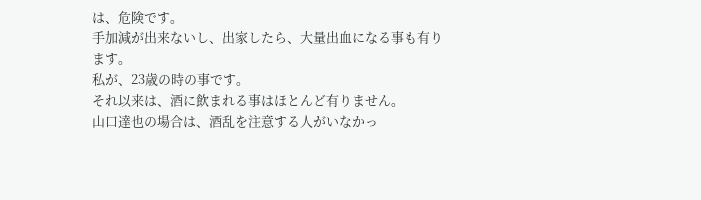は、危険です。
手加減が出来ないし、出家したら、大量出血になる事も有ります。
私が、23歳の時の事です。
それ以来は、酒に飲まれる事はほとんど有りません。
山口達也の場合は、酒乱を注意する人がいなかっ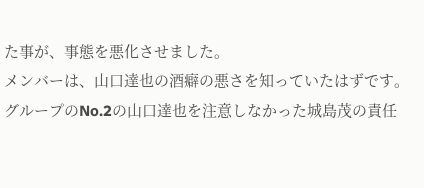た事が、事態を悪化させました。
メンバーは、山口達也の酒癖の悪さを知っていたはずです。
グループのNo.2の山口達也を注意しなかった城島茂の責任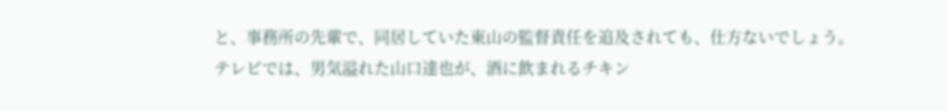と、事務所の先輩で、同居していた東山の監督責任を追及されても、仕方ないでしょう。
テレビでは、男気溢れた山口達也が、酒に飲まれるチキン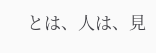とは、人は、見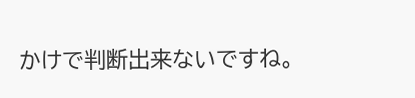かけで判断出来ないですね。